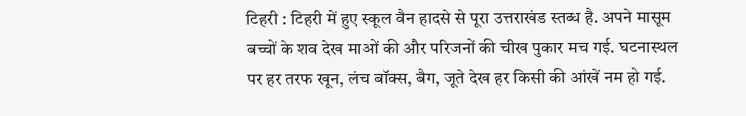टिहरी : टिहरी में हुए स्कूल वैन हादसे से पूरा उत्तराखंड स्तब्ध है. अपने मासूम बच्चों के शव देख माओं की और परिजनों की चीख पुकार मच गई. घटनास्थल पर हर तरफ खून, लंच बॉक्स, बैग, जूते देख हर किसी की आंखें नम हो गई.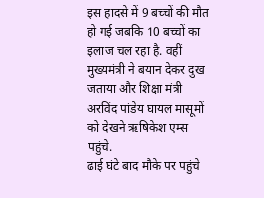इस हादसे में 9 बच्चों की मौत हो गई जबकि 10 बच्चों का इलाज चल रहा है. वहीं मुख्यमंत्री ने बयान देकर दुख जताया और शिक्षा मंत्री अरविंद पांडेय घायल मासूमों को देखने ऋषिकेश एम्स पहुंचे.
ढाई घंटे बाद मौके पर पहुंचे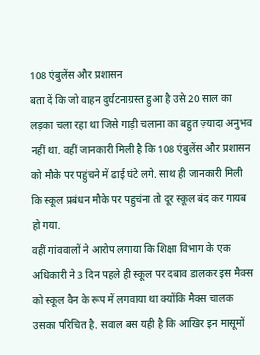108 एंबुलेंस और प्रशासन
बता दें कि जो वाहन दुर्घटनाग्रस्त हुआ है उसे 20 साल का लड़का चला रहा था जिसे गाड़ी चलाना का बहुत ज़्यादा अनुभव नहीं था. वहीं जानकारी मिली है कि 108 एंबुलेंस और प्रशासन को मौके पर पहुंचने में ढाई घंटे लगे. साथ ही जानकारी मिली कि स्कूल प्रबंधन मौके पर पहुचंना तो दूर स्कूल बंद कर गायब हो गया.
वहीं गांववालों ने आरोप लगाया कि शिक्षा विभाग के एक अधिकारी ने 3 दिन पहले ही स्कूल पर दबाव डालकर इस मैक्स को स्कूल वैन के रूप में लगवाया था क्योंकि मैक्स चालक उसका परिचित है. सवाल बस यही है कि आखिर इन मासूमों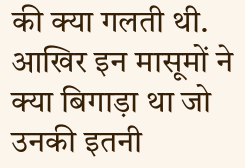की क्या गलती थी. आखिर इन मासूमों ने क्या बिगाड़ा था जो उनकी इतनी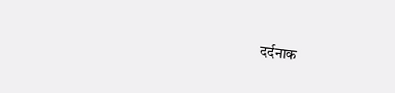दर्दनाक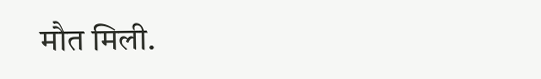मौत मिली.